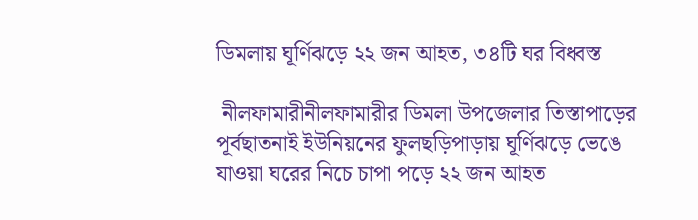ডিমলায় ঘূর্ণিঝড়ে ২২ জন আহত, ৩৪টি ঘর বিধ্বস্ত

 নীলফামারীনীলফামারীর ডিমলা উপজেলার তিস্তাপাড়ের পূর্বছাতনাই ইউনিয়নের ফুলছড়িপাড়ায় ঘূর্ণিঝড়ে ভেঙে যাওয়া ঘরের নিচে চাপা পড়ে ২২ জন আহত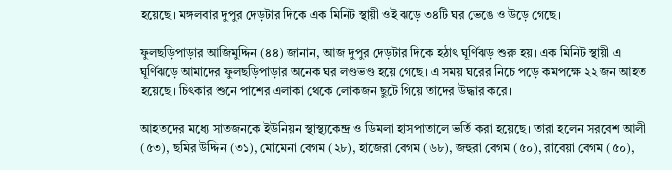হয়েছে। মঙ্গলবার দুপুর দেড়টার দিকে এক মিনিট স্থায়ী ওই ঝড়ে ৩৪টি ঘর ভেঙে ও উড়ে গেছে।

ফুলছড়িপাড়ার আজিমুদ্দিন (৪৪) জানান, আজ দুপুর দেড়টার দিকে হঠাৎ ঘূর্ণিঝড় শুরু হয়। এক মিনিট স্থায়ী এ ঘূর্ণিঝড়ে আমাদের ফুলছড়িপাড়ার অনেক ঘর লণ্ডভণ্ড হয়ে গেছে। এ সময় ঘরের নিচে পড়ে কমপক্ষে ২২ জন আহত হয়েছে। চিৎকার শুনে পাশের এলাকা থেকে লোকজন ছুটে গিয়ে তাদের উদ্ধার করে।

আহতদের মধ্যে সাতজনকে ইউনিয়ন স্থাস্থ্যকেন্দ্র ও ডিমলা হাসপাতালে ভর্তি করা হয়েছে। তারা হলেন সরবেশ আলী (৫৩), ছমির উদ্দিন (৩১), মোমেনা বেগম (২৮), হাজেরা বেগম (৬৮), জহুরা বেগম (৫০), রাবেয়া বেগম (৫০),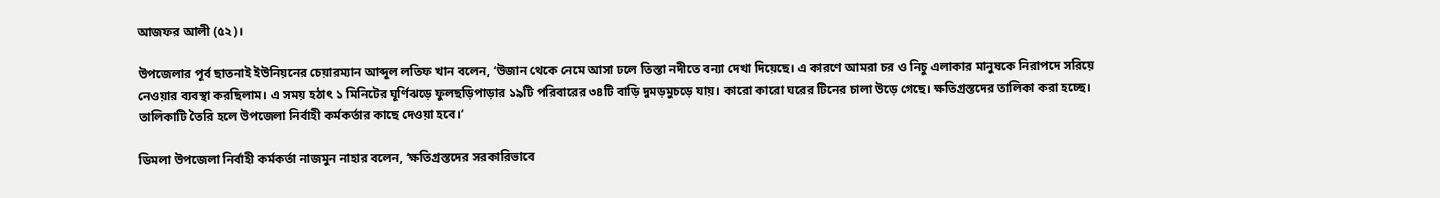আজফর আলী (৫২)।

উপজেলার পূর্ব ছাতনাই ইউনিয়নের চেয়ারম্যান আব্দুল লতিফ খান বলেন, ‘উজান থেকে নেমে আসা ঢলে তিস্তা নদীতে বন্যা দেখা দিয়েছে। এ কারণে আমরা চর ও নিচু এলাকার মানুষকে নিরাপদে সরিয়ে নেওয়ার ব্যবস্থা করছিলাম। এ সময় হঠাৎ ১ মিনিটের ঘূর্ণিঝড়ে ফুলছড়িপাড়ার ১৯টি পরিবারের ৩৪টি বাড়ি দুমড়মুচড়ে যায়। কারো কারো ঘরের টিনের চালা উড়ে গেছে। ক্ষতিগ্রস্তদের তালিকা করা হচ্ছে। তালিকাটি তৈরি হলে উপজেলা নির্বাহী কর্মকর্তার কাছে দেওয়া হবে।’

ডিমলা উপজেলা নির্বাহী কর্মকর্তা নাজমুন নাহার বলেন, ‘ক্ষতিগ্রস্তদের সরকারিভাবে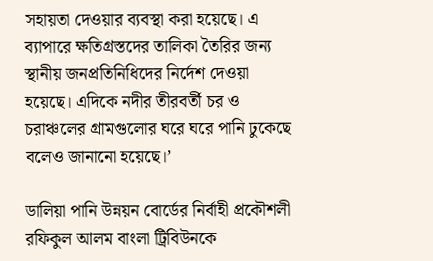সহায়তা দেওয়ার ব্যবস্থা করা হয়েছে। এ ব্যাপারে ক্ষতিগ্রস্তদের তালিকা তৈরির জন্য স্থানীয় জনপ্রতিনিধিদের নির্দেশ দেওয়া হয়েছে। এদিকে নদীর তীরবর্তী চর ও চরাঞ্চলের গ্রামগুলোর ঘরে ঘরে পানি ঢুকেছে বলেও জানানো হয়েছে।’

ডালিয়া পানি উন্নয়ন বোর্ডের নির্বাহী প্রকৌশলী রফিকুল আলম বাংলা ট্রিবিউনকে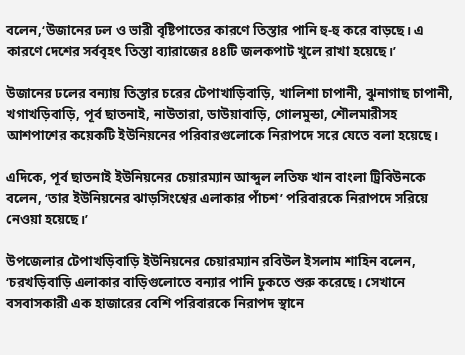বলেন,‘উজানের ঢল ও ভারী বৃষ্টিপাতের কারণে তিস্তার পানি হু-হু করে বাড়ছে। এ কারণে দেশের সর্ববৃহৎ তিস্তা ব্যারাজের ৪৪টি জলকপাট খুলে রাখা হয়েছে।’

উজানের ঢলের বন্যায় তিস্তার চরের টেপাখাড়িবাড়ি, খালিশা চাপানী, ঝুনাগাছ চাপানী, খগাখড়িবাড়ি, পূর্ব ছাতনাই, নাউতারা, ডাউয়াবাড়ি, গোলমুন্ডা, শৌলমারীসহ আশপাশের কয়েকটি ইউনিয়নের পরিবারগুলোকে নিরাপদে সরে যেতে বলা হয়েছে।

এদিকে, পূর্ব ছাতনাই ইউনিয়নের চেয়ারম্যান আব্দুল লতিফ খান বাংলা ট্রিবিউনকে বলেন, ‘তার ইউনিয়নের ঝাড়সিংশ্বের এলাকার পাঁচশ’ পরিবারকে নিরাপদে সরিয়ে নেওয়া হয়েছে।’

উপজেলার টেপাখড়িবাড়ি ইউনিয়নের চেয়ারম্যান রবিউল ইসলাম শাহিন বলেন, ‘চরখড়িবাড়ি এলাকার বাড়িগুলোতে বন্যার পানি ঢুকতে শুরু করেছে। সেখানে বসবাসকারী এক হাজারের বেশি পরিবারকে নিরাপদ স্থানে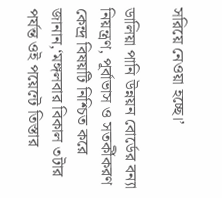সরিয়ে নেওয়া হচ্ছে।’

ডালিয়া পানি উন্নয়ন বোর্ডের বন্যা নিয়ন্ত্রণ, পূর্বাভাস ও সতর্কীকরণ কেন্দ্র বিষয়টি নিশ্চিত করে জানান,‘মঙ্গলবার বিকাল ৩টার পর্যন্ত ওই পয়েন্টে তিস্তার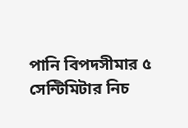পানি বিপদসীমার ৫ সেন্টিমিটার নিচ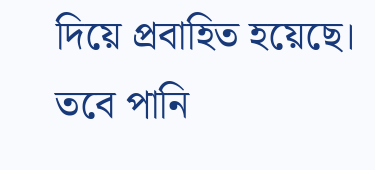দিয়ে প্রবাহিত হয়েছে। তবে পানি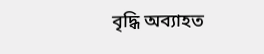বৃদ্ধি অব্যাহত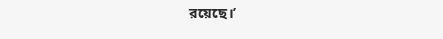রয়েছে।’